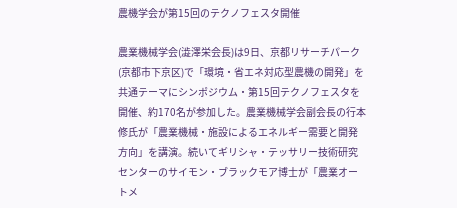農機学会が第15回のテクノフェスタ開催

農業機械学会(澁澤栄会長)は9日、京都リサーチパーク(京都市下京区)で「環境・省エネ対応型農機の開発」を共通テーマにシンポジウム・第15回テクノフェスタを開催、約170名が参加した。農業機械学会副会長の行本修氏が「農業機械・施設によるエネルギー需要と開発方向」を講演。続いてギリシャ・テッサリー技術研究センターのサイモン・ブラックモア博士が「農業オートメ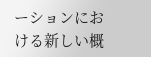ーションにおける新しい概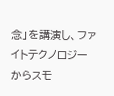念」を講演し、ファイトテクノロジーからスモ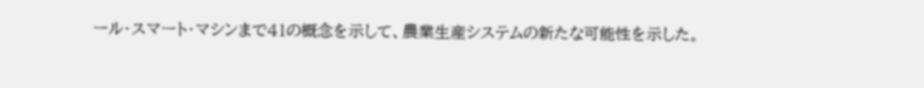ール・スマート・マシンまで41の概念を示して、農業生産システムの新たな可能性を示した。